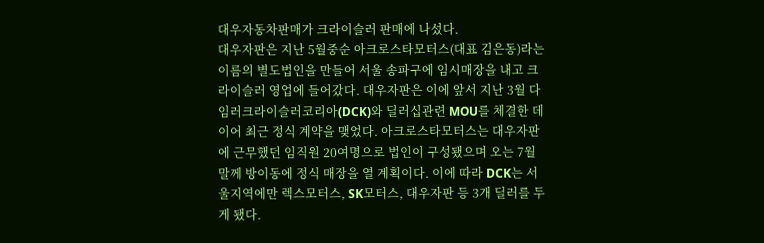대우자동차판매가 크라이슬러 판매에 나섰다.
대우자판은 지난 5월중순 아크로스타모터스(대표 김은동)라는 이름의 별도법인을 만들어 서울 송파구에 임시매장을 내고 크라이슬러 영업에 들어갔다. 대우자판은 이에 앞서 지난 3월 다임러크라이슬러코리아(DCK)와 딜러십관련 MOU를 체결한 데 이어 최근 정식 계약을 맺었다. 아크로스타모터스는 대우자판에 근무했던 임직원 20여명으로 법인이 구성됐으며 오는 7월말께 방이동에 정식 매장을 열 계획이다. 이에 따라 DCK는 서울지역에만 렉스모터스, SK모터스, 대우자판 등 3개 딜러를 두게 됐다.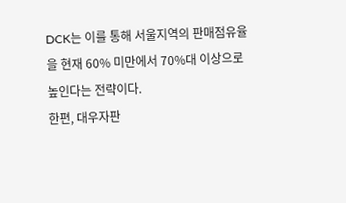DCK는 이를 통해 서울지역의 판매점유율을 현재 60% 미만에서 70%대 이상으로 높인다는 전략이다.
한편, 대우자판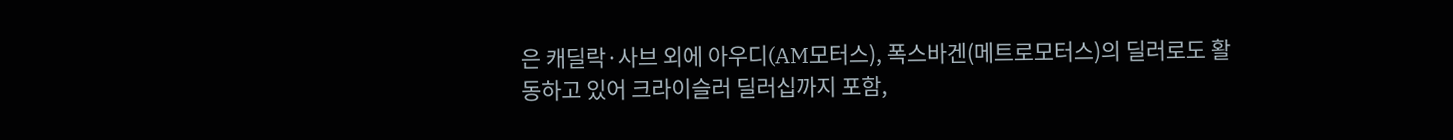은 캐딜락·사브 외에 아우디(AM모터스), 폭스바겐(메트로모터스)의 딜러로도 활동하고 있어 크라이슬러 딜러십까지 포함,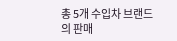총 5개 수입차 브랜드의 판매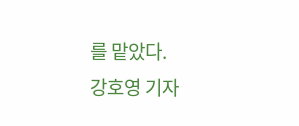를 맡았다.
강호영 기자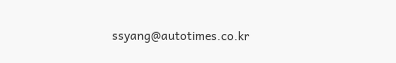ssyang@autotimes.co.kr